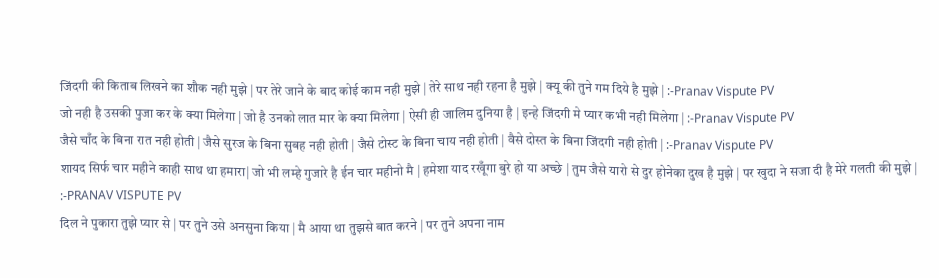जिंदगी की किताब लिखने का शौक नही मुझे | पर तेरे जाने के बाद कोई काम नही मुझे | तेरे साथ नही रहना है मुझे | क्यू की तुने गम दिये है मुझे | :-Pranav Vispute PV
जो नही है उसकी पुजा कर के क्या मिलेगा | जो है उनको लात मार के क्या मिलेगा | ऐसी ही जालिम दुनिया है | इन्हे जिंदगी मे प्यार कभी नही मिलेगा | :-Pranav Vispute PV
जैसे चाँद के बिना रात नही होती | जैसे सुरज के बिना सुबह नही होती | जैसे टोस्ट के बिना चाय नही होती | वैसे दोस्त के बिना जिंदगी नही होती | :-Pranav Vispute PV
शायद सिर्फ चार महीने काही साथ था हमारा| जो भी लम्हे गुजारे है ईन चार महीनो मै | हमेशा याद रखूँगा बुरे हो या अच्छे | तुम जैसे यारो से दुर होनेका दुख है मुझे | पर खुदा ने सजा दी है मेरे गलती की मुझे | :-PRANAV VISPUTE PV
दिल ने पुकारा तुझे प्यार से | पर तुने उसे अनसुना किया | मै आया था तुझसे बात करने | पर तुने अपना नाम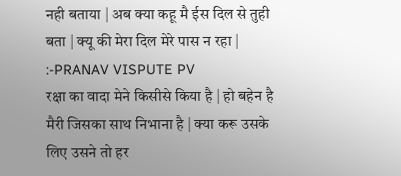नही बताया | अब क्या कहू मै ईस दिल से तुही बता | क्यू की मेरा दिल मेरे पास न रहा | :-PRANAV VISPUTE PV
रक्षा का वादा मेने किसीसे किया है | हो बहेन है मैरी जिसका साथ निभाना है | क्या करू उसके लिए उसने तो हर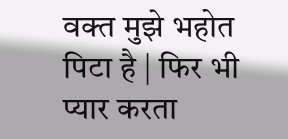वक्त मुझे भहोत पिटा है | फिर भी प्यार करता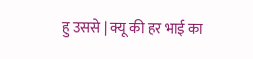हु उससे | क्यू की हर भाई का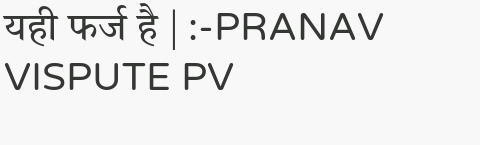यही फर्ज है | :-PRANAV VISPUTE PV